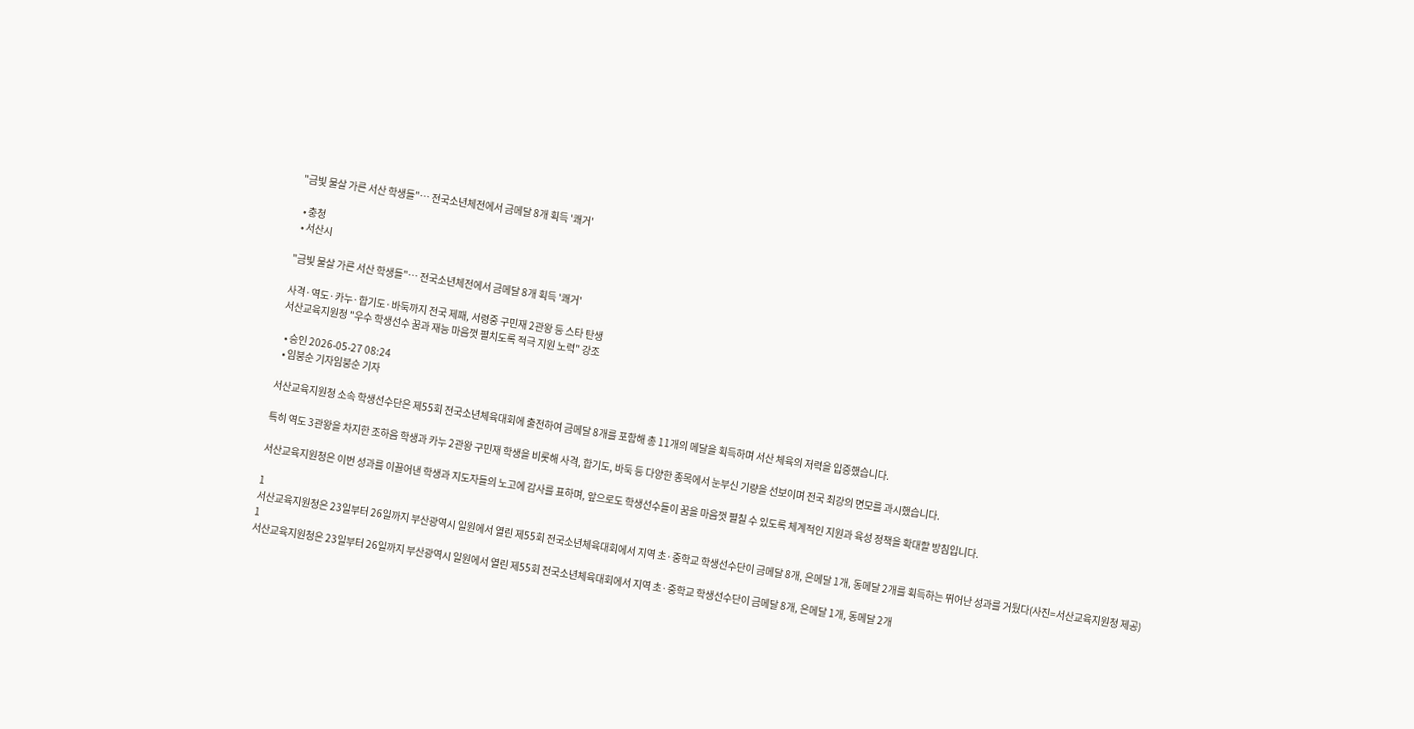"금빛 물살 가른 서산 학생들"… 전국소년체전에서 금메달 8개 획득 '쾌거'

  • 충청
  • 서산시

"금빛 물살 가른 서산 학생들"… 전국소년체전에서 금메달 8개 획득 '쾌거'

사격·역도·카누·합기도·바둑까지 전국 제패, 서령중 구민재 2관왕 등 스타 탄생
서산교육지원청 "우수 학생선수 꿈과 재능 마음껏 펼치도록 적극 지원 노력" 강조

  • 승인 2026-05-27 08:24
  • 임붕순 기자임붕순 기자

서산교육지원청 소속 학생선수단은 제55회 전국소년체육대회에 출전하여 금메달 8개를 포함해 총 11개의 메달을 획득하며 서산 체육의 저력을 입증했습니다.

특히 역도 3관왕을 차지한 조하음 학생과 카누 2관왕 구민재 학생을 비롯해 사격, 합기도, 바둑 등 다양한 종목에서 눈부신 기량을 선보이며 전국 최강의 면모를 과시했습니다.

서산교육지원청은 이번 성과를 이끌어낸 학생과 지도자들의 노고에 감사를 표하며, 앞으로도 학생선수들이 꿈을 마음껏 펼칠 수 있도록 체계적인 지원과 육성 정책을 확대할 방침입니다.

1
서산교육지원청은 23일부터 26일까지 부산광역시 일원에서 열린 제55회 전국소년체육대회에서 지역 초·중학교 학생선수단이 금메달 8개, 은메달 1개, 동메달 2개를 획득하는 뛰어난 성과를 거뒀다(사진=서산교육지원청 제공)
1
서산교육지원청은 23일부터 26일까지 부산광역시 일원에서 열린 제55회 전국소년체육대회에서 지역 초·중학교 학생선수단이 금메달 8개, 은메달 1개, 동메달 2개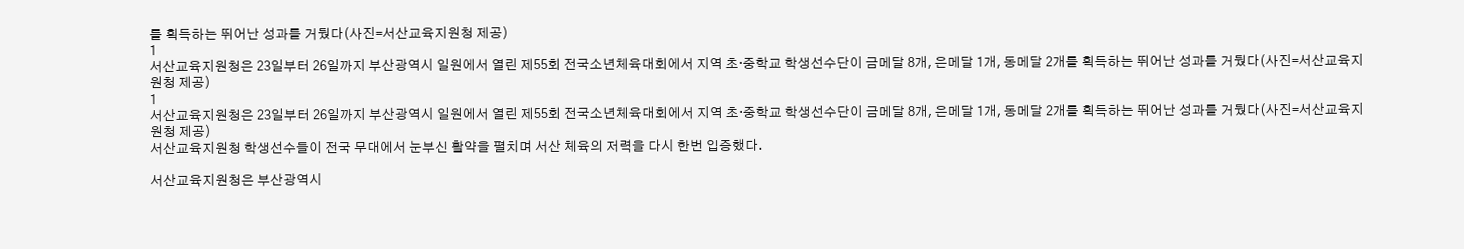를 획득하는 뛰어난 성과를 거뒀다(사진=서산교육지원청 제공)
1
서산교육지원청은 23일부터 26일까지 부산광역시 일원에서 열린 제55회 전국소년체육대회에서 지역 초·중학교 학생선수단이 금메달 8개, 은메달 1개, 동메달 2개를 획득하는 뛰어난 성과를 거뒀다(사진=서산교육지원청 제공)
1
서산교육지원청은 23일부터 26일까지 부산광역시 일원에서 열린 제55회 전국소년체육대회에서 지역 초·중학교 학생선수단이 금메달 8개, 은메달 1개, 동메달 2개를 획득하는 뛰어난 성과를 거뒀다(사진=서산교육지원청 제공)
서산교육지원청 학생선수들이 전국 무대에서 눈부신 활약을 펼치며 서산 체육의 저력을 다시 한번 입증했다.

서산교육지원청은 부산광역시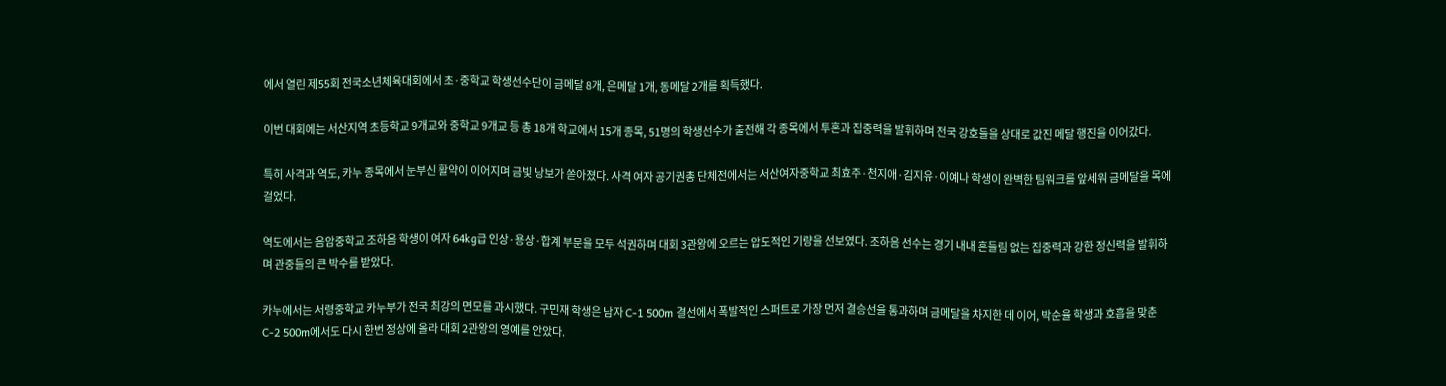에서 열린 제55회 전국소년체육대회에서 초·중학교 학생선수단이 금메달 8개, 은메달 1개, 동메달 2개를 획득했다.

이번 대회에는 서산지역 초등학교 9개교와 중학교 9개교 등 총 18개 학교에서 15개 종목, 51명의 학생선수가 출전해 각 종목에서 투혼과 집중력을 발휘하며 전국 강호들을 상대로 값진 메달 행진을 이어갔다.

특히 사격과 역도, 카누 종목에서 눈부신 활약이 이어지며 금빛 낭보가 쏟아졌다. 사격 여자 공기권총 단체전에서는 서산여자중학교 최효주·천지애·김지유·이예나 학생이 완벽한 팀워크를 앞세워 금메달을 목에 걸었다.

역도에서는 음암중학교 조하음 학생이 여자 64kg급 인상·용상·합계 부문을 모두 석권하며 대회 3관왕에 오르는 압도적인 기량을 선보였다. 조하음 선수는 경기 내내 흔들림 없는 집중력과 강한 정신력을 발휘하며 관중들의 큰 박수를 받았다.

카누에서는 서령중학교 카누부가 전국 최강의 면모를 과시했다. 구민재 학생은 남자 C-1 500m 결선에서 폭발적인 스퍼트로 가장 먼저 결승선을 통과하며 금메달을 차지한 데 이어, 박순율 학생과 호흡을 맞춘 C-2 500m에서도 다시 한번 정상에 올라 대회 2관왕의 영예를 안았다.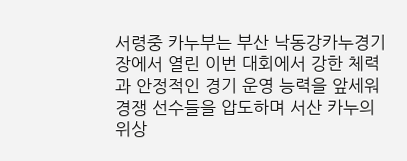서령중 카누부는 부산 낙동강카누경기장에서 열린 이번 대회에서 강한 체력과 안정적인 경기 운영 능력을 앞세워 경쟁 선수들을 압도하며 서산 카누의 위상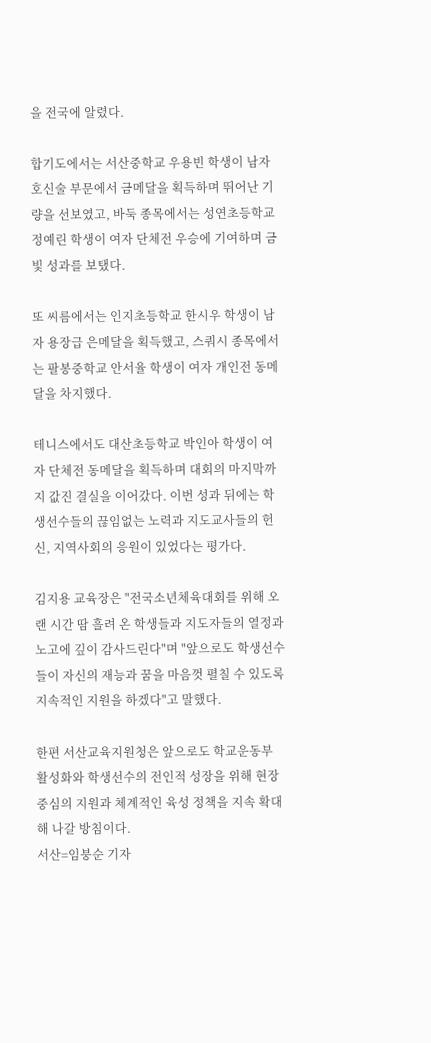을 전국에 알렸다.

합기도에서는 서산중학교 우용빈 학생이 남자 호신술 부문에서 금메달을 획득하며 뛰어난 기량을 선보였고, 바둑 종목에서는 성연초등학교 정예린 학생이 여자 단체전 우승에 기여하며 금빛 성과를 보탰다.

또 씨름에서는 인지초등학교 한시우 학생이 남자 용장급 은메달을 획득했고, 스쿼시 종목에서는 팔봉중학교 안서율 학생이 여자 개인전 동메달을 차지했다.

테니스에서도 대산초등학교 박인아 학생이 여자 단체전 동메달을 획득하며 대회의 마지막까지 값진 결실을 이어갔다. 이번 성과 뒤에는 학생선수들의 끊임없는 노력과 지도교사들의 헌신, 지역사회의 응원이 있었다는 평가다.

김지용 교육장은 "전국소년체육대회를 위해 오랜 시간 땀 흘려 온 학생들과 지도자들의 열정과 노고에 깊이 감사드린다"며 "앞으로도 학생선수들이 자신의 재능과 꿈을 마음껏 펼칠 수 있도록 지속적인 지원을 하겠다"고 말했다.

한편 서산교육지원청은 앞으로도 학교운동부 활성화와 학생선수의 전인적 성장을 위해 현장 중심의 지원과 체계적인 육성 정책을 지속 확대해 나갈 방침이다.
서산=임붕순 기자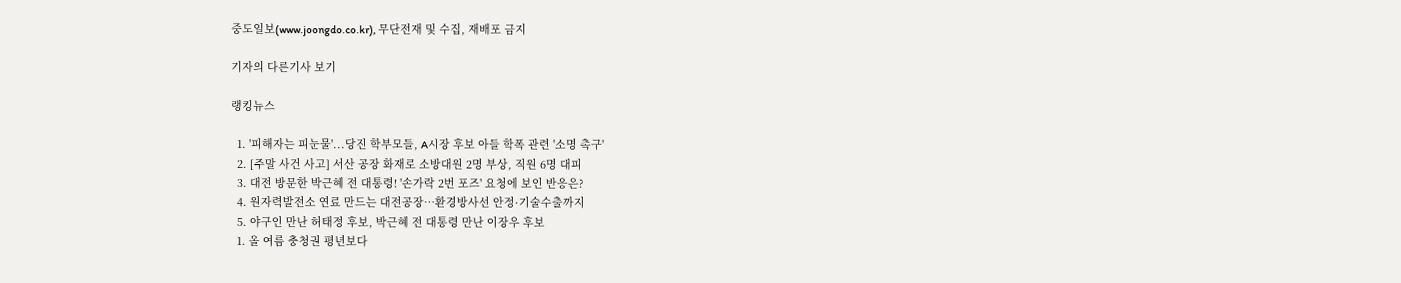중도일보(www.joongdo.co.kr), 무단전재 및 수집, 재배포 금지

기자의 다른기사 보기

랭킹뉴스

  1. '피해자는 피눈물'...당진 학부모들, A시장 후보 아들 학폭 관련 '소명 촉구'
  2. [주말 사건 사고] 서산 공장 화재로 소방대원 2명 부상, 직원 6명 대피
  3. 대전 방문한 박근혜 전 대통령! '손가락 2번 포즈' 요청에 보인 반응은?
  4. 원자력발전소 연료 만드는 대전공장…환경방사선 안정·기술수출까지
  5. 야구인 만난 허태정 후보, 박근혜 전 대통령 만난 이장우 후보
  1. 올 여름 충청권 평년보다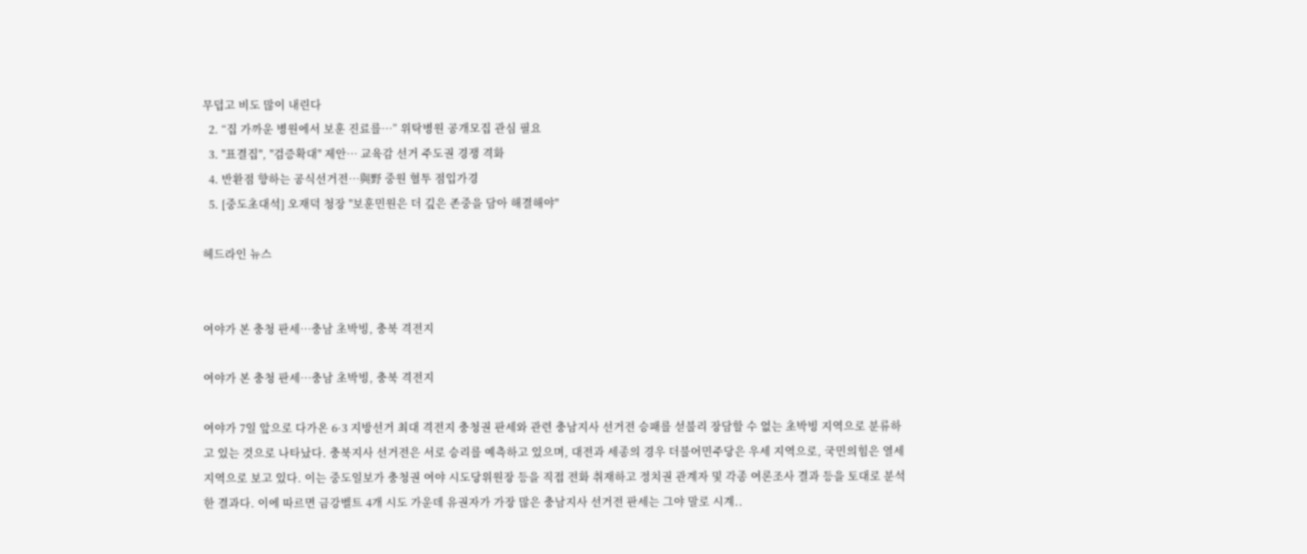무덥고 비도 많이 내린다
  2. “집 가까운 병원에서 보훈 진료를…” 위탁병원 공개모집 관심 필요
  3. "표결집", "검증확대" 제안… 교육감 선거 주도권 경쟁 격화
  4. 반환점 향하는 공식선거전…與野 중원 혈투 점입가경
  5. [중도초대석] 오재덕 청장 "보훈민원은 더 깊은 존중을 담아 해결해야"

헤드라인 뉴스


여야가 본 충청 판세…충남 초박빙, 충북 격전지

여야가 본 충청 판세…충남 초박빙, 충북 격전지

여야가 7일 앞으로 다가온 6·3 지방선거 최대 격전지 충청권 판세와 관련 충남지사 선거전 승패를 섣불리 장담할 수 없는 초박빙 지역으로 분류하고 있는 것으로 나타났다. 충북지사 선거전은 서로 승리를 예측하고 있으며, 대전과 세종의 경우 더불어민주당은 우세 지역으로, 국민의힘은 열세 지역으로 보고 있다. 이는 중도일보가 충청권 여야 시도당위원장 등을 직접 전화 취재하고 정치권 관계자 및 각종 여론조사 결과 등을 토대로 분석한 결과다. 이에 따르면 금강벨트 4개 시도 가운데 유권자가 가장 많은 충남지사 선거전 판세는 그야 말로 시계..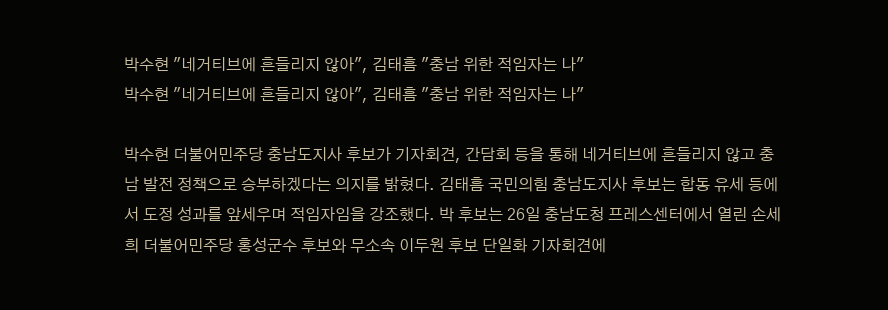박수현 "네거티브에 흔들리지 않아", 김태흠 "충남 위한 적임자는 나"
박수현 "네거티브에 흔들리지 않아", 김태흠 "충남 위한 적임자는 나"

박수현 더불어민주당 충남도지사 후보가 기자회견, 간담회 등을 통해 네거티브에 흔들리지 않고 충남 발전 정책으로 승부하겠다는 의지를 밝혔다. 김태흠 국민의힘 충남도지사 후보는 합동 유세 등에서 도정 성과를 앞세우며 적임자임을 강조했다. 박 후보는 26일 충남도청 프레스센터에서 열린 손세희 더불어민주당 홍성군수 후보와 무소속 이두원 후보 단일화 기자회견에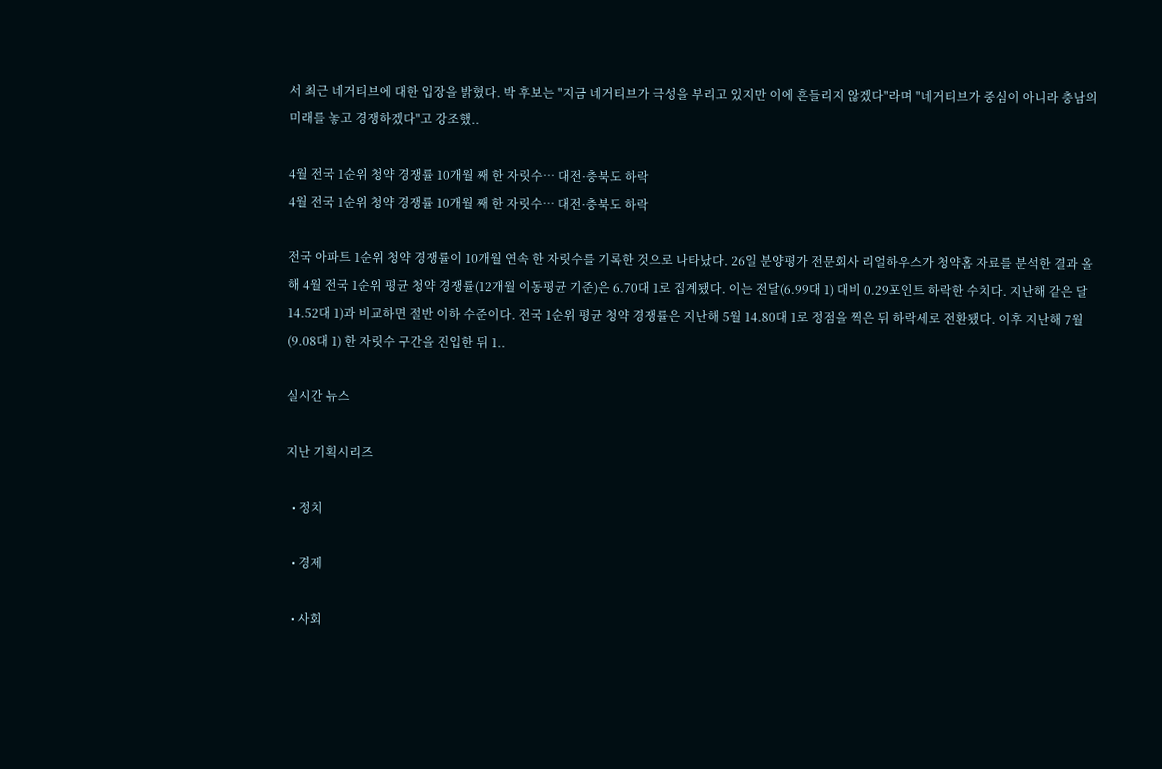서 최근 네거티브에 대한 입장을 밝혔다. 박 후보는 "지금 네거티브가 극성을 부리고 있지만 이에 흔들리지 않겠다"라며 "네거티브가 중심이 아니라 충남의 미래를 놓고 경쟁하겠다"고 강조했..

4월 전국 1순위 청약 경쟁률 10개월 째 한 자릿수… 대전·충북도 하락
4월 전국 1순위 청약 경쟁률 10개월 째 한 자릿수… 대전·충북도 하락

전국 아파트 1순위 청약 경쟁률이 10개월 연속 한 자릿수를 기록한 것으로 나타났다. 26일 분양평가 전문회사 리얼하우스가 청약홈 자료를 분석한 결과 올해 4월 전국 1순위 평균 청약 경쟁률(12개월 이동평균 기준)은 6.70대 1로 집계됐다. 이는 전달(6.99대 1) 대비 0.29포인트 하락한 수치다. 지난해 같은 달 14.52대 1)과 비교하면 절반 이하 수준이다. 전국 1순위 평균 청약 경쟁률은 지난해 5월 14.80대 1로 정점을 찍은 뒤 하락세로 전환됐다. 이후 지난해 7월(9.08대 1) 한 자릿수 구간을 진입한 뒤 1..

실시간 뉴스

지난 기획시리즈

  • 정치

  • 경제

  • 사회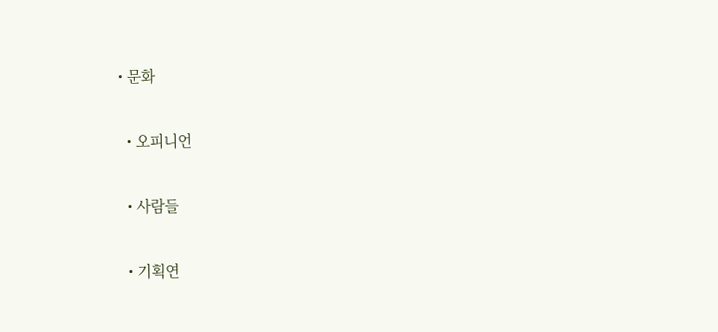• 문화

  • 오피니언

  • 사람들

  • 기획연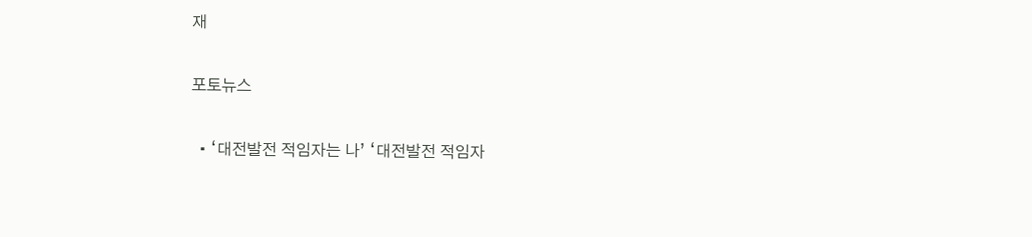재

포토뉴스

  • ‘대전발전 적임자는 나’ ‘대전발전 적임자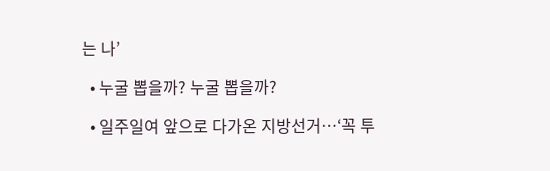는 나’

  • 누굴 뽑을까? 누굴 뽑을까?

  • 일주일여 앞으로 다가온 지방선거…‘꼭 투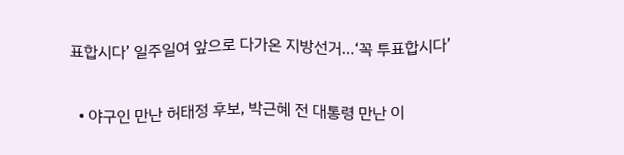표합시다’ 일주일여 앞으로 다가온 지방선거…‘꼭 투표합시다’

  • 야구인 만난 허태정 후보, 박근혜 전 대통령 만난 이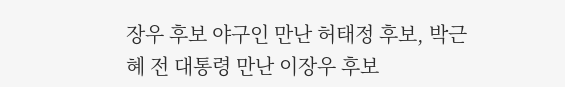장우 후보 야구인 만난 허태정 후보, 박근혜 전 대통령 만난 이장우 후보